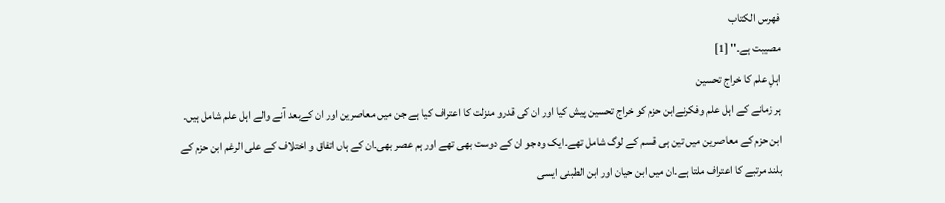فهرس الكتاب
مصیبت ہے۔'' [1]
اہلِ علم کا خراج تحسین
ہر زمانے کے اہل علم وفکرنےابن حزم کو خراج تحسین پیش کیا اور ان کی قدرو منزلت کا اعتراف کیا ہے جن میں معاصرین اور ان کےبعد آنے والے اہل علم شامل ہیں۔
ابن حزم کے معاصرین میں تین ہی قسم کے لوگ شامل تھے۔ایک وہ جو ان کے دوست بھی تھے اور ہم عصر بھی۔ان کے ہاں اتفاق و اختلاف کے علی الرغم ابن حزم کے بلند مرتبے کا اعتراف ملتا ہے۔ان میں ابن حیان اور ابن الطبنی ایسی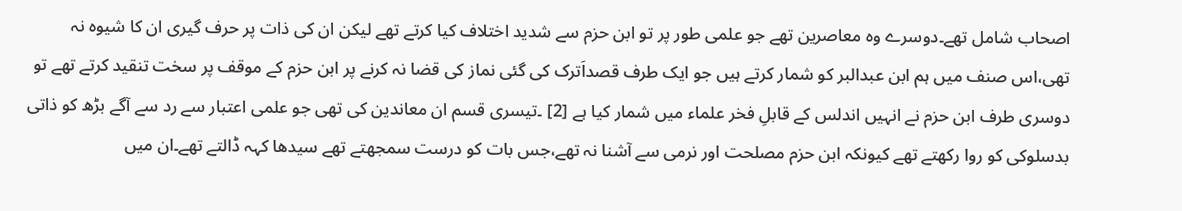اصحاب شامل تھے۔دوسرے وہ معاصرین تھے جو علمی طور پر تو ابن حزم سے شدید اختلاف کیا کرتے تھے لیکن ان کی ذات پر حرف گیری ان کا شیوہ نہ تھی،اس صنف میں ہم ابن عبدالبر کو شمار کرتے ہیں جو ایک طرف قصداَترک کی گئی نماز کی قضا نہ کرنے پر ابن حزم کے موقف پر سخت تنقید کرتے تھے تو دوسری طرف ابن حزم نے انہیں اندلس کے قابلِ فخر علماء میں شمار کیا ہے [2] ۔تیسری قسم ان معاندین کی تھی جو علمی اعتبار سے رد سے آگے بڑھ کو ذاتی بدسلوکی کو روا رکھتے تھے کیونکہ ابن حزم مصلحت اور نرمی سے آشنا نہ تھے،جس بات کو درست سمجھتے تھے سیدھا کہہ ڈالتے تھے۔ان میں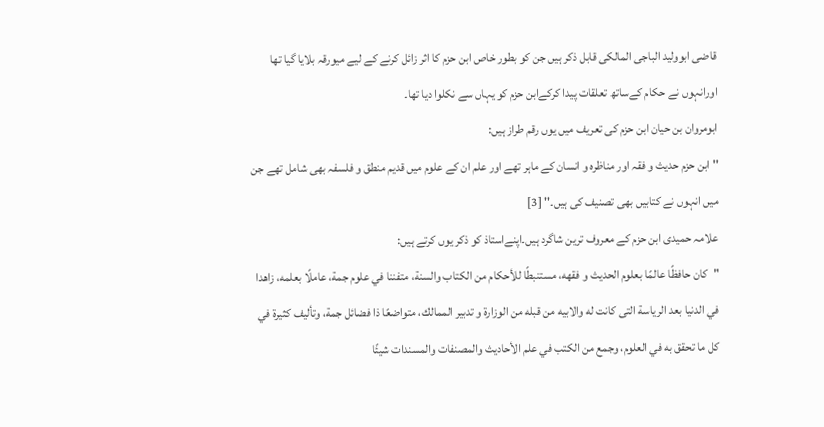قاضی ابوولید الباجی المالکی قابل ذکر ہیں جن کو بطور خاص ابن حزم کا اثر زائل کرنے کے لیے میورقہ بلایا گیا تھا اورانہوں نے حکام کےساتھ تعلقات پیدا کرکےابن حزم کو یہاں سے نکلوا دیا تھا۔
ابومروان بن حیان ابن حزم کی تعریف میں یوں رقم طراز ہیں:
'' ابن حزم حدیث و فقہ اور مناظرہ و انسان کے ماہر تھے اور علم ان کے علوم میں قدیم منطق و فلسفہ بھی شامل تھے جن میں انہوں نے کتابیں بھی تصنیف کی ہیں۔'' [3]
علامہ حمیدی ابن حزم کے معروف ترین شاگرد ہیں۔اپنےاستاذ کو ذکر یوں کرتے ہیں:
"کان حافظًا عالمًا بعلوم الحدیث و فقهه، مستنبطًا للأحکام من الکتاب والسنة، متفننا في علوم جمة، عاملًا بعلمه، زاهدا في الدنیا بعد الریاسة التی کانت له والابیه من قبله من الوزارة و تدبیر الممالك، متواضعًا ذا فضائل جمة، وتألیف کثیرۃ في کل ما تحقق به في العلوم، وجمع من الکتب في علم الأحادیث والمصنفات والمسندات شیئًا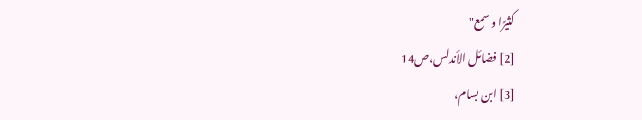کثیرًا و سمع"
[2] فضائل الأندلس،ص14
[3] ابن بسام،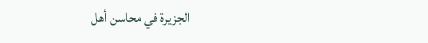الجزیرة في محاسن أهل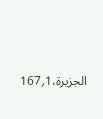الجزیرة،1؍167